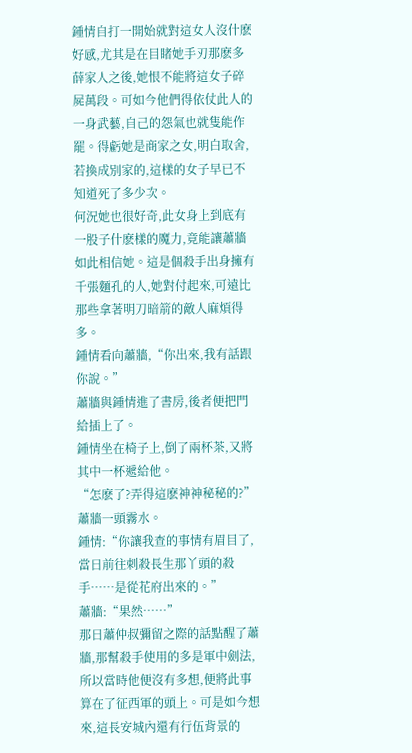鍾情自打一開始就對這女人沒什麽好感,尤其是在目睹她手刃那麽多薛家人之後,她恨不能將這女子碎屍萬段。可如今他們得依仗此人的一身武藝,自己的怨氣也就隻能作罷。得虧她是商家之女,明白取舍,若換成別家的,這樣的女子早已不知道死了多少次。
何況她也很好奇,此女身上到底有一股子什麽樣的魔力,竟能讓蕭牆如此相信她。這是個殺手出身擁有千張麵孔的人,她對付起來,可遠比那些拿著明刀暗箭的敵人麻煩得多。
鍾情看向蕭牆,“你出來,我有話跟你說。”
蕭牆與鍾情進了書房,後者便把門給插上了。
鍾情坐在椅子上,倒了兩杯茶,又將其中一杯遞給他。
“怎麽了?弄得這麽神神秘秘的?”蕭牆一頭霧水。
鍾情:“你讓我查的事情有眉目了,當日前往刺殺長生那丫頭的殺手……是從花府出來的。”
蕭牆:“果然……”
那日蕭仲叔彌留之際的話點醒了蕭牆,那幫殺手使用的多是軍中劍法,所以當時他便沒有多想,便將此事算在了征西軍的頭上。可是如今想來,這長安城內還有行伍背景的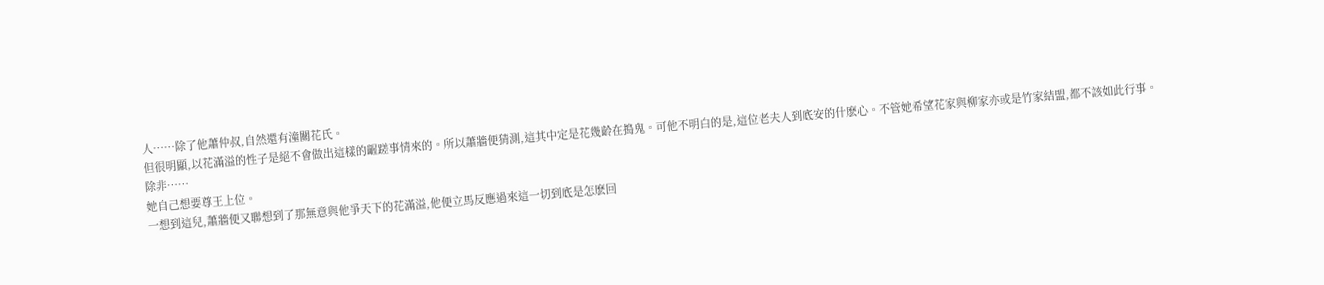人……除了他蕭仲叔,自然還有潼關花氏。
但很明顯,以花滿溢的性子是絕不會做出這樣的齷蹉事情來的。所以蕭牆便猜測,這其中定是花幾齡在搗鬼。可他不明白的是,這位老夫人到底安的什麽心。不管她希望花家與柳家亦或是竹家結盟,都不該如此行事。
除非……
她自己想要尊王上位。
一想到這兒,蕭牆便又聯想到了那無意與他爭天下的花滿溢,他便立馬反應過來這一切到底是怎麽回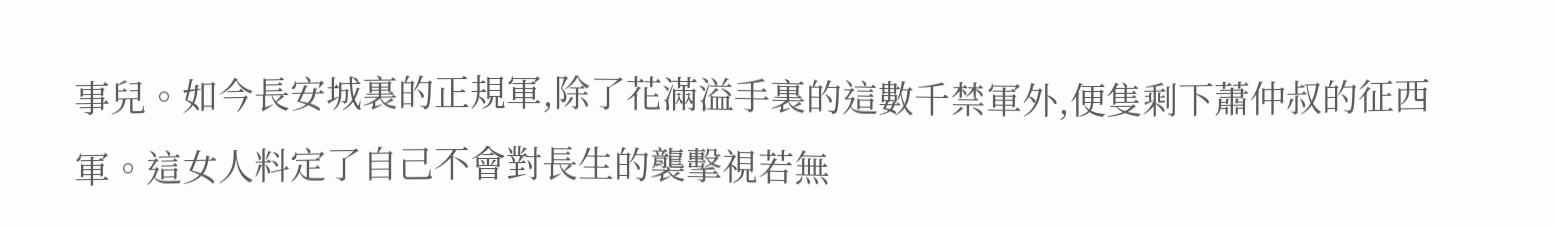事兒。如今長安城裏的正規軍,除了花滿溢手裏的這數千禁軍外,便隻剩下蕭仲叔的征西軍。這女人料定了自己不會對長生的襲擊視若無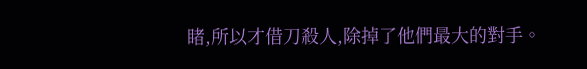睹,所以才借刀殺人,除掉了他們最大的對手。